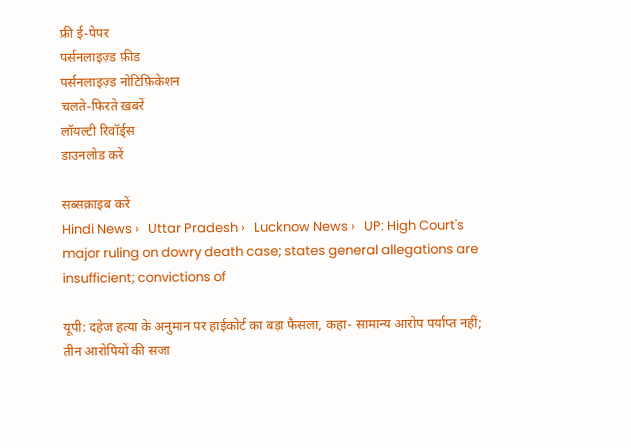फ्री ई-पेपर
पर्सनलाइज़्ड फ़ीड
पर्सनलाइज़्ड नोटिफ़िकेशन
चलते-फिरते ख़बरें
लॉयल्टी रिवॉर्ड्स
डाउनलोड करें

सब्सक्राइब करें
Hindi News ›   Uttar Pradesh ›   Lucknow News ›   UP: High Court's major ruling on dowry death case; states general allegations are insufficient; convictions of

यूपी: दहेज हत्या के अनुमान पर हाईकोर्ट का बड़ा फैसला, कहा- सामान्य आरोप पर्याप्त नहीं; तीन आरोपियों की सजा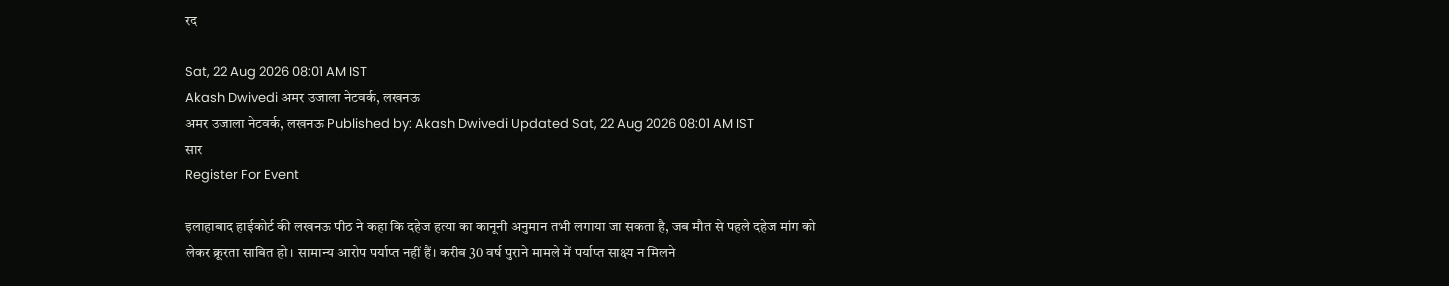रद

Sat, 22 Aug 2026 08:01 AM IST
Akash Dwivedi अमर उजाला नेटवर्क, लखनऊ
अमर उजाला नेटवर्क, लखनऊ Published by: Akash Dwivedi Updated Sat, 22 Aug 2026 08:01 AM IST
सार
Register For Event

इलाहाबाद हाईकोर्ट की लखनऊ पीठ ने कहा कि दहेज हत्या का कानूनी अनुमान तभी लगाया जा सकता है, जब मौत से पहले दहेज मांग को लेकर क्रूरता साबित हो। सामान्य आरोप पर्याप्त नहीं हैं। करीब 30 वर्ष पुराने मामले में पर्याप्त साक्ष्य न मिलने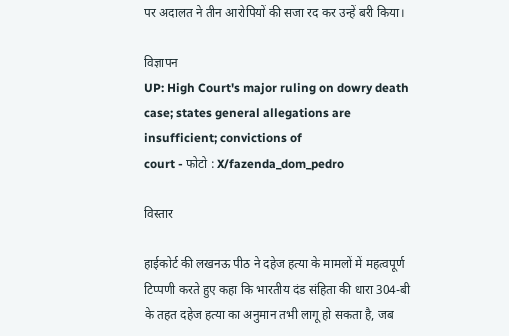पर अदालत ने तीन आरोपियों की सजा रद कर उन्हें बरी किया।

विज्ञापन
UP: High Court's major ruling on dowry death case; states general allegations are insufficient; convictions of
court - फोटो : X/fazenda_dom_pedro

विस्तार

हाईकोर्ट की लखनऊ पीठ ने दहेज हत्या के मामलों में महत्वपूर्ण टिप्पणी करते हुए कहा कि भारतीय दंड संहिता की धारा 304-बी के तहत दहेज हत्या का अनुमान तभी लागू हो सकता है, जब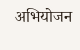अभियोजन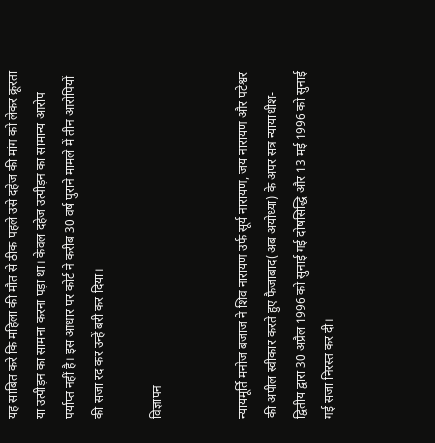यह साबित करे कि महिला की मौत से ठीक पहले उसे दहेज की मांग को लेकर क्रूरता या उत्पीड़न का सामना करना पड़ा था। केवल दहेज उत्पीड़न का सामान्य आरोप पर्याप्त नहीं है। इस आधार पर कोर्ट ने करीब 30 वर्ष पुराने मामले में तीन आरोपियों की सजा रद कर उन्हें बरी कर दिया।

विज्ञापन


न्यायमूर्ति मनोज बजाज ने शिव नारायण उर्फ सूर्य नारायण, जय नारायण और पटेश्वर की अपील स्वीकार करते हुए फैजाबाद(अब अयोध्या) के अपर सत्र न्यायाधीश-द्वितीय द्वारा 30 अप्रैल 1996 को सुनाई गई दोषसिद्धि और 13 मई 1996 को सुनाई गई सजा निरस्त कर दी।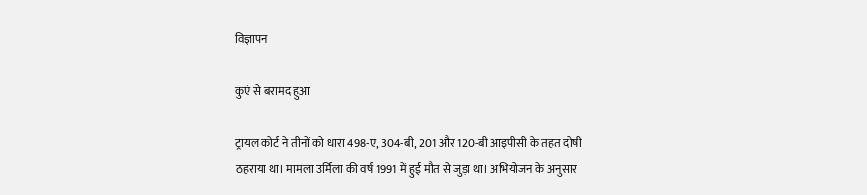विज्ञापन

कुएं से बरामद हुआ

ट्रायल कोर्ट ने तीनों को धारा 498-ए, 304-बी, 201 और 120-बी आइपीसी के तहत दोषी ठहराया था। मामला उर्मिला की वर्ष 1991 में हुई मौत से जुड़ा था। अभियोजन के अनुसार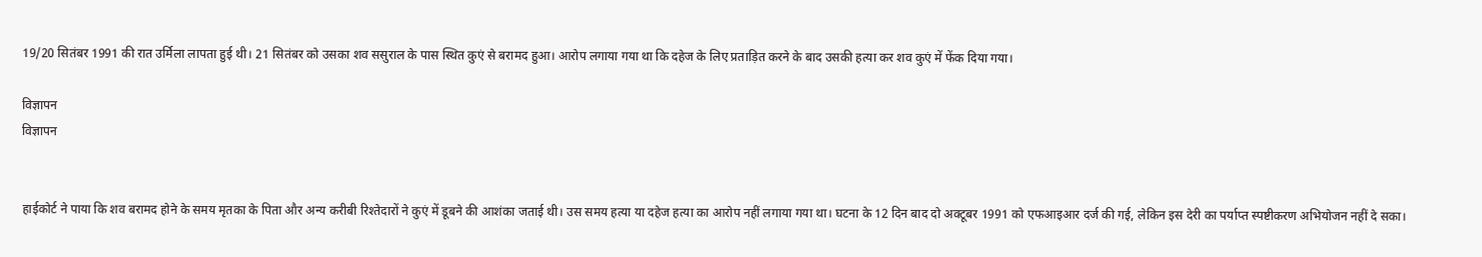19/20 सितंबर 1991 की रात उर्मिला लापता हुई थी। 21 सितंबर को उसका शव ससुराल के पास स्थित कुएं से बरामद हुआ। आरोप लगाया गया था कि दहेज के लिए प्रताड़ित करने के बाद उसकी हत्या कर शव कुएं में फेंक दिया गया।

विज्ञापन
विज्ञापन


हाईकोर्ट ने पाया कि शव बरामद होने के समय मृतका के पिता और अन्य करीबी रिश्तेदारों ने कुएं में डूबने की आशंका जताई थी। उस समय हत्या या दहेज हत्या का आरोप नहीं लगाया गया था। घटना के 12 दिन बाद दो अक्टूबर 1991 को एफआइआर दर्ज की गई, लेकिन इस देरी का पर्याप्त स्पष्टीकरण अभियोजन नहीं दे सका।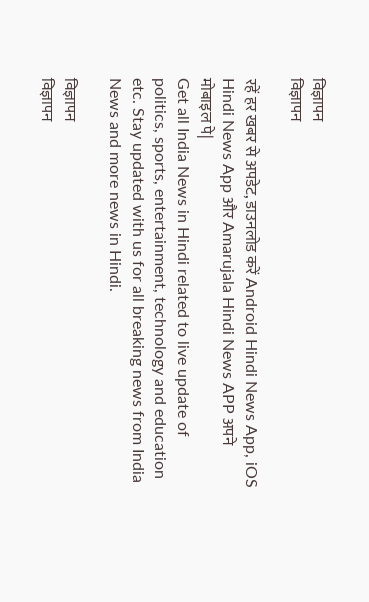विज्ञापन
विज्ञापन

रहें हर खबर से अपडेट, डाउनलोड करें Android Hindi News App, iOS Hindi News App और Amarujala Hindi News APP अपने मोबाइल पे|
Get all India News in Hindi related to live update of politics, sports, entertainment, technology and education etc. Stay updated with us for all breaking news from India News and more news in Hindi.

विज्ञापन
विज्ञापन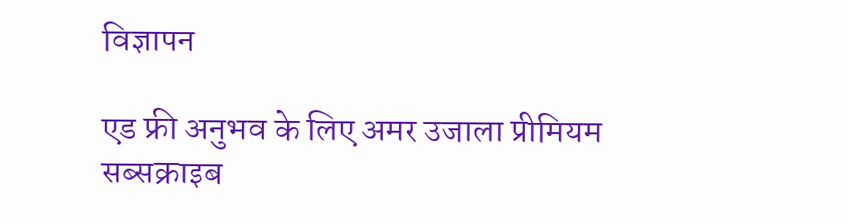विज्ञापन

एड फ्री अनुभव के लिए अमर उजाला प्रीमियम सब्सक्राइब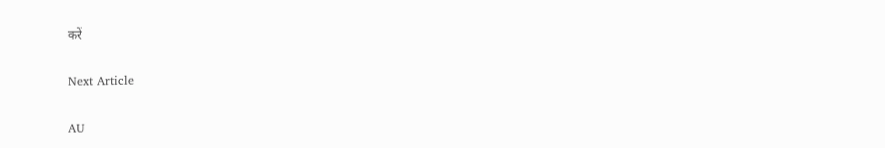करें

Next Article

AU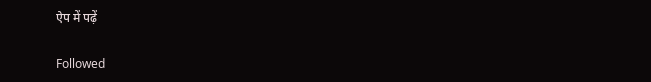ऐप में पढ़ें

Followed